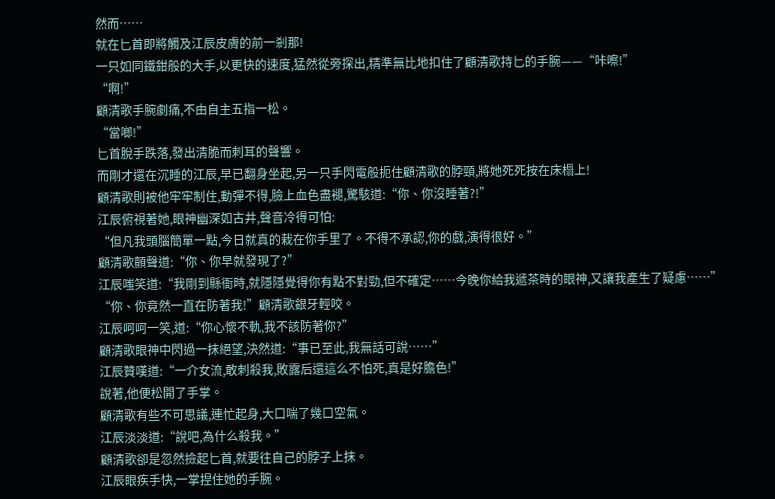然而……
就在匕首即將觸及江辰皮膚的前一剎那!
一只如同鐵鉗般的大手,以更快的速度,猛然從旁探出,精準無比地扣住了顧清歌持匕的手腕——“咔嚓!”
“啊!”
顧清歌手腕劇痛,不由自主五指一松。
“當啷!”
匕首脫手跌落,發出清脆而刺耳的聲響。
而剛才還在沉睡的江辰,早已翻身坐起,另一只手閃電般扼住顧清歌的脖頸,將她死死按在床榻上!
顧清歌則被他牢牢制住,動彈不得,臉上血色盡褪,驚駭道:“你、你沒睡著?!”
江辰俯視著她,眼神幽深如古井,聲音冷得可怕:
“但凡我頭腦簡單一點,今日就真的栽在你手里了。不得不承認,你的戲,演得很好。”
顧清歌顫聲道:“你、你早就發現了?”
江辰嗤笑道:“我剛到縣衙時,就隱隱覺得你有點不對勁,但不確定……今晚你給我遞茶時的眼神,又讓我產生了疑慮……”
“你、你竟然一直在防著我!”顧清歌銀牙輕咬。
江辰呵呵一笑,道:“你心懷不軌,我不該防著你?”
顧清歌眼神中閃過一抹絕望,決然道:“事已至此,我無話可說……”
江辰贊嘆道:“一介女流,敢刺殺我,敗露后還這么不怕死,真是好膽色!”
說著,他便松開了手掌。
顧清歌有些不可思議,連忙起身,大口喘了幾口空氣。
江辰淡淡道:“說吧,為什么殺我。”
顧清歌卻是忽然撿起匕首,就要往自己的脖子上抹。
江辰眼疾手快,一掌捏住她的手腕。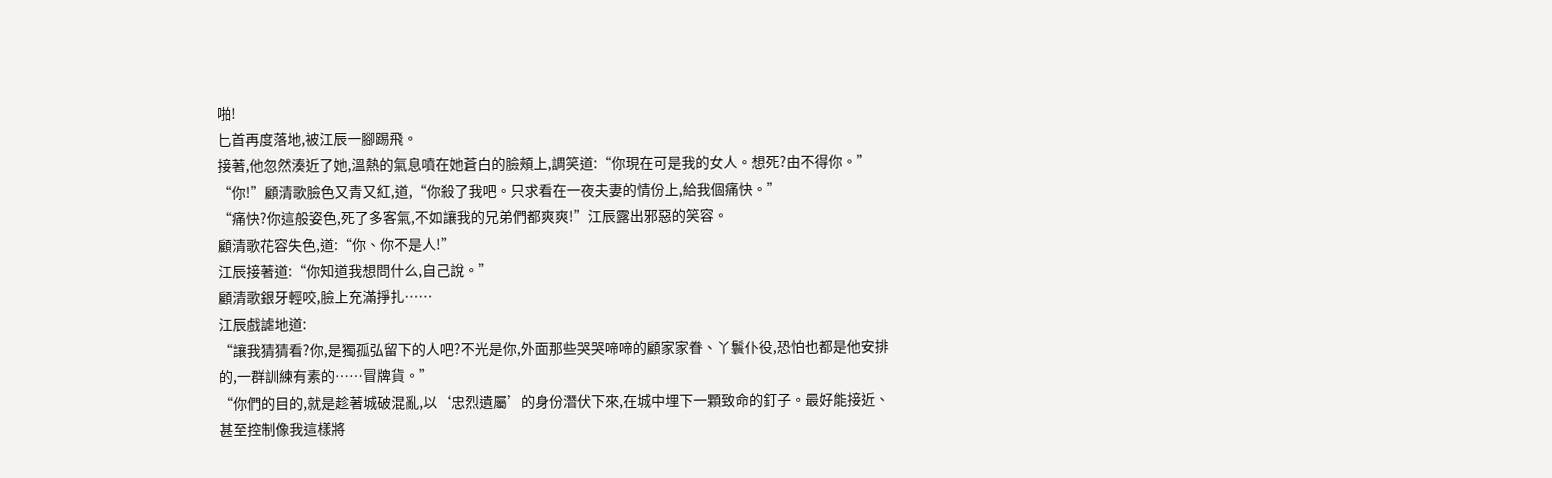啪!
匕首再度落地,被江辰一腳踢飛。
接著,他忽然湊近了她,溫熱的氣息噴在她蒼白的臉頰上,調笑道:“你現在可是我的女人。想死?由不得你。”
“你!”顧清歌臉色又青又紅,道,“你殺了我吧。只求看在一夜夫妻的情份上,給我個痛快。”
“痛快?你這般姿色,死了多客氣,不如讓我的兄弟們都爽爽!”江辰露出邪惡的笑容。
顧清歌花容失色,道:“你、你不是人!”
江辰接著道:“你知道我想問什么,自己說。”
顧清歌銀牙輕咬,臉上充滿掙扎……
江辰戲謔地道:
“讓我猜猜看?你,是獨孤弘留下的人吧?不光是你,外面那些哭哭啼啼的顧家家眷、丫鬟仆役,恐怕也都是他安排的,一群訓練有素的……冒牌貨。”
“你們的目的,就是趁著城破混亂,以‘忠烈遺屬’的身份潛伏下來,在城中埋下一顆致命的釘子。最好能接近、甚至控制像我這樣將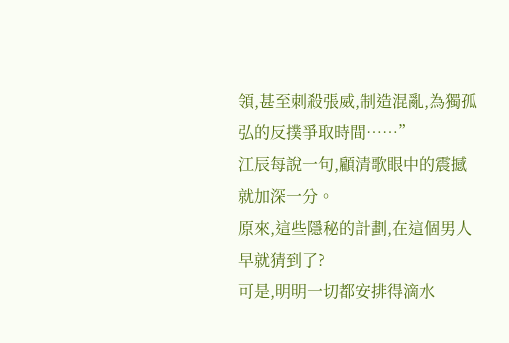領,甚至刺殺張威,制造混亂,為獨孤弘的反撲爭取時間……”
江辰每說一句,顧清歌眼中的震撼就加深一分。
原來,這些隱秘的計劃,在這個男人早就猜到了?
可是,明明一切都安排得滴水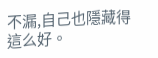不漏,自己也隱藏得這么好。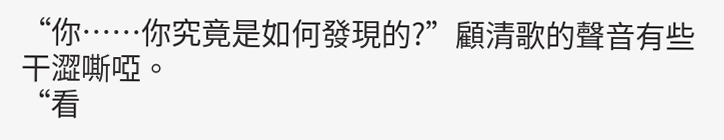“你……你究竟是如何發現的?”顧清歌的聲音有些干澀嘶啞。
“看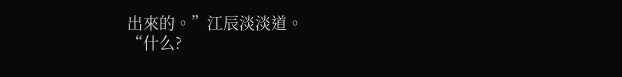出來的。”江辰淡淡道。
“什么?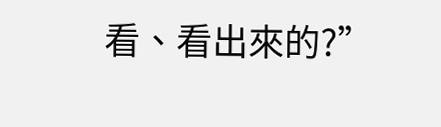看、看出來的?”